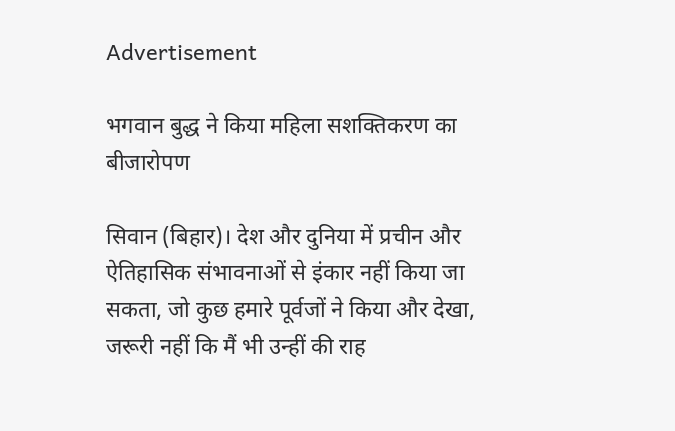Advertisement

भगवान बुद्ध ने किया महिला सशक्तिकरण का बीजारोपण

सिवान (बिहार)। देश और दुनिया में प्रचीन और ऐतिहासिक संभावनाओं से इंकार नहीं किया जा सकता, जो कुछ हमारे पूर्वजों ने किया और देखा, जरूरी नहीं कि मैं भी उन्हीं की राह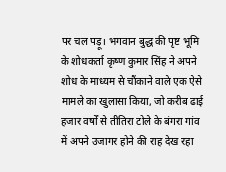पर चल पड़ू। भगवान बुद्ध की पृष्ट भूमि के शोधकर्ता कृष्ण कुमार सिंह ने अपने शोध के माध्यम से चौंकाने वाले एक ऐसे मामले का खुलासा किया, जो करीब ढाई हजार वर्षों से तीतिरा टोले के बंगरा गांव में अपने उजागर होने की राह देख रहा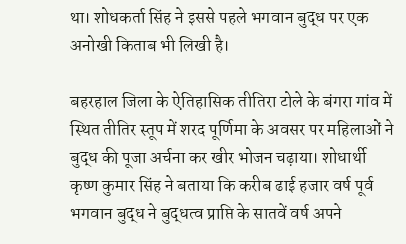था। शोधकर्ता सिंह ने इससे पहले भगवान बुद्ध पर एक अनोखी किताब भी लिखी है।

बहरहाल जिला के ऐतिहासिक तीतिरा टोले के बंगरा गांव में स्थित तीतिर स्तूप में शरद पूर्णिमा के अवसर पर महिलाओं ने बुद्ध की पूजा अर्चना कर खीर भोजन चढ़ाया। शोधार्थी कृष्ण कुमार सिंह ने बताया कि करीब ढाई हजार वर्ष पूर्व भगवान बुद्ध ने बुद्धत्व प्राप्ति के सातवें वर्ष अपने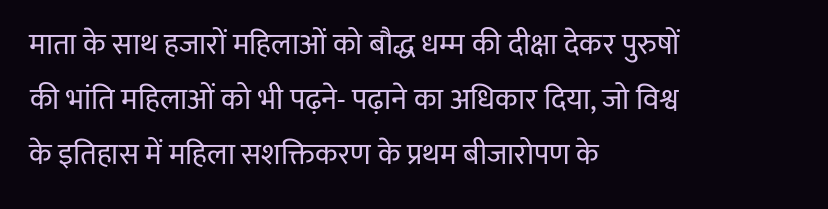माता के साथ हजारों महिलाओं को बौद्ध धम्म की दीक्षा देकर पुरुषों की भांति महिलाओं को भी पढ़ने- पढ़ाने का अधिकार दिया, जो विश्व के इतिहास में महिला सशक्तिकरण के प्रथम बीजारोपण के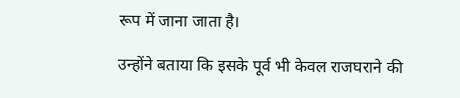रूप में जाना जाता है।

उन्होंने बताया कि इसके पूर्व भी केवल राजघराने की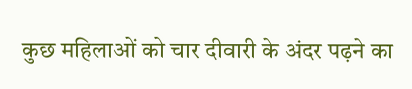कुछ महिलाओं को चार दीवारी के अंदर पढ़ने का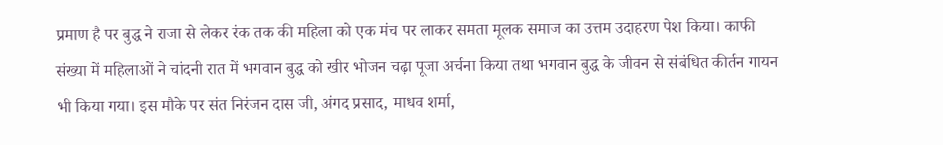प्रमाण है पर बुद्ध ने राजा से लेकर रंक तक की महिला को एक मंच पर लाकर समता मूलक समाज का उत्तम उदाहरण पेश किया। काफी संख्या में महिलाओं ने चांदनी रात में भगवान बुद्ध को खीर भोजन चढ़ा पूजा अर्चना किया तथा भगवान बुद्ध के जीवन से संबंधित कीर्तन गायन भी किया गया। इस मौके पर संत निरंजन दास जी, अंगद प्रसाद, माधव शर्मा,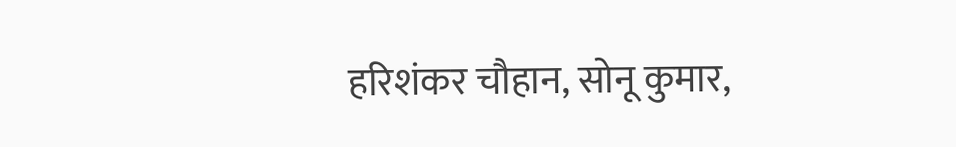हरिशंकर चौहान, सोनू कुमार,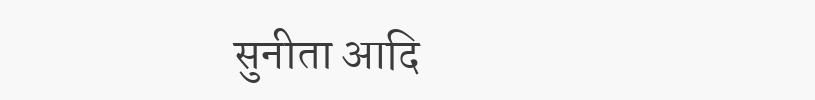सुनीता आदि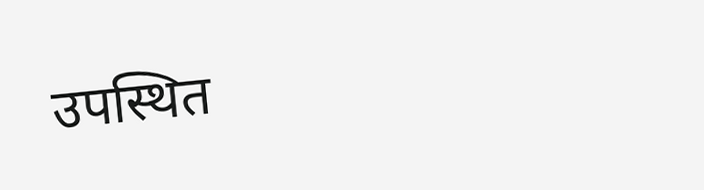उपस्थित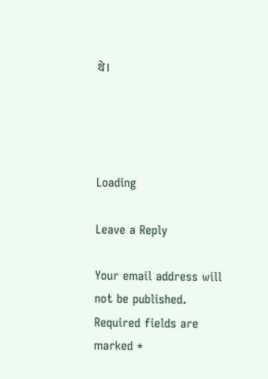थे।




Loading

Leave a Reply

Your email address will not be published. Required fields are marked *